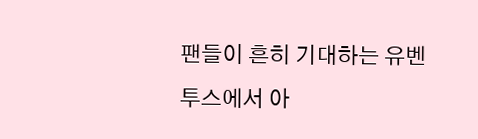팬들이 흔히 기대하는 유벤투스에서 아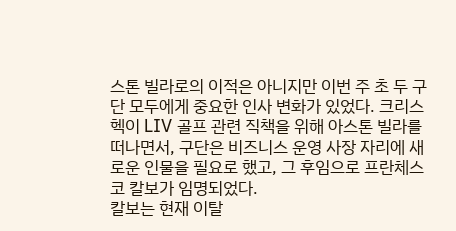스톤 빌라로의 이적은 아니지만 이번 주 초 두 구단 모두에게 중요한 인사 변화가 있었다. 크리스 헥이 LIV 골프 관련 직책을 위해 아스톤 빌라를 떠나면서, 구단은 비즈니스 운영 사장 자리에 새로운 인물을 필요로 했고, 그 후임으로 프란체스코 칼보가 임명되었다.
칼보는 현재 이탈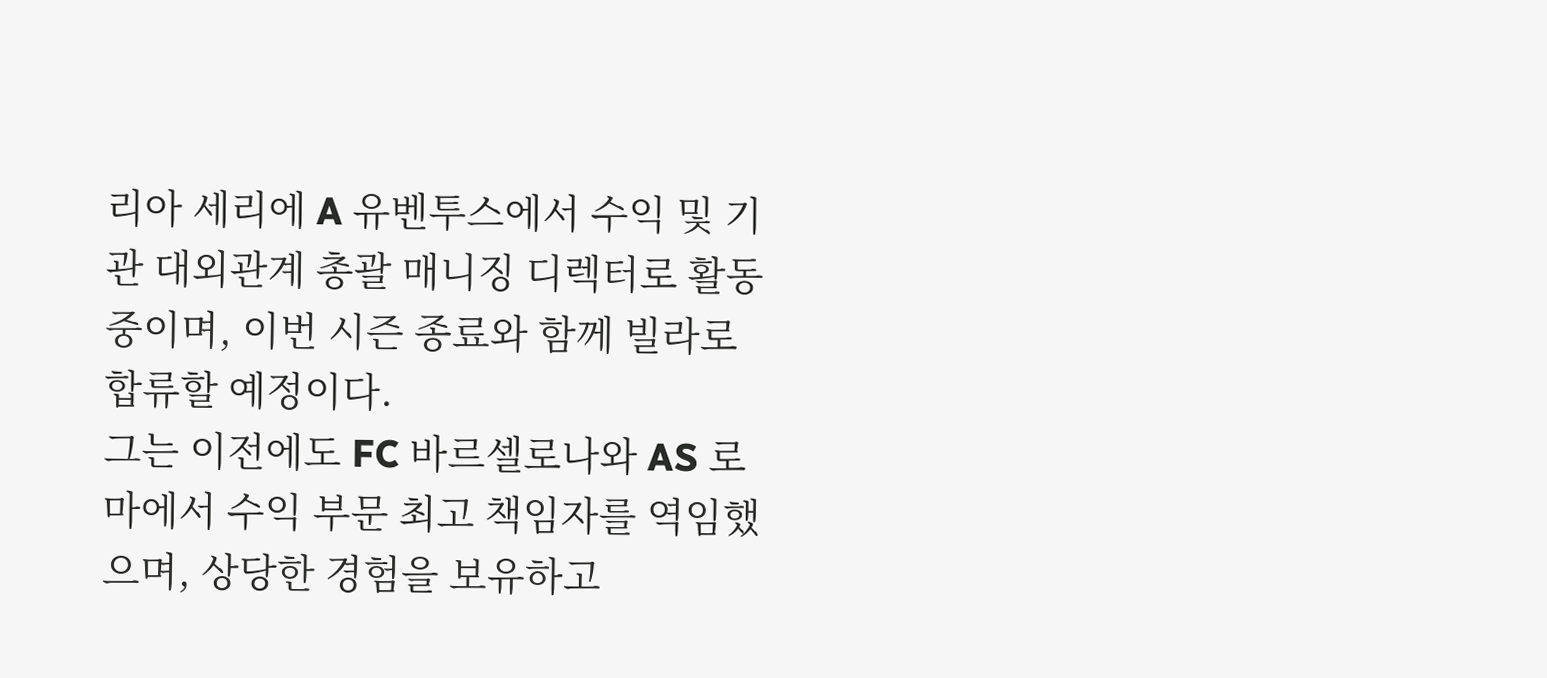리아 세리에 A 유벤투스에서 수익 및 기관 대외관계 총괄 매니징 디렉터로 활동 중이며, 이번 시즌 종료와 함께 빌라로 합류할 예정이다.
그는 이전에도 FC 바르셀로나와 AS 로마에서 수익 부문 최고 책임자를 역임했으며, 상당한 경험을 보유하고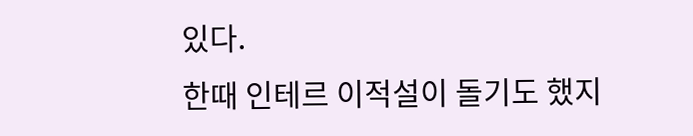있다.
한때 인테르 이적설이 돌기도 했지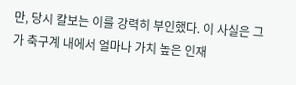만, 당시 칼보는 이를 강력히 부인했다. 이 사실은 그가 축구계 내에서 얼마나 가치 높은 인재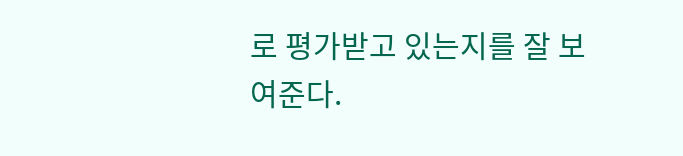로 평가받고 있는지를 잘 보여준다.